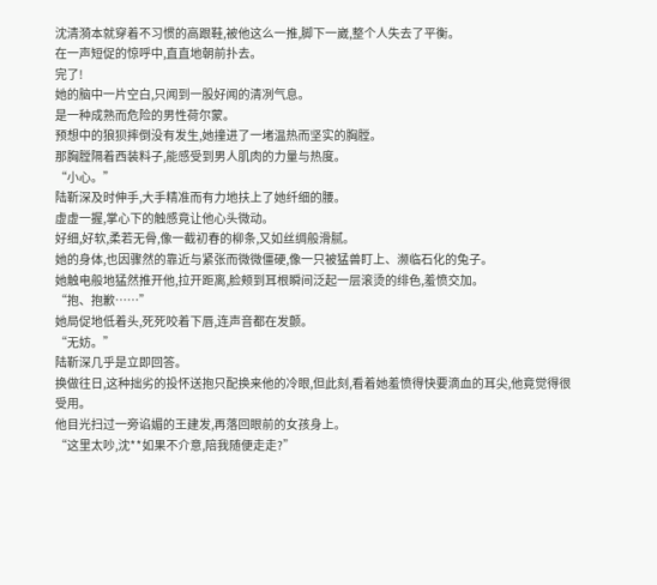沈清漪本就穿着不习惯的高跟鞋,被他这么一推,脚下一崴,整个人失去了平衡。
在一声短促的惊呼中,直直地朝前扑去。
完了!
她的脑中一片空白,只闻到一股好闻的清冽气息。
是一种成熟而危险的男性荷尔蒙。
预想中的狼狈摔倒没有发生,她撞进了一堵温热而坚实的胸膛。
那胸膛隔着西装料子,能感受到男人肌肉的力量与热度。
“小心。”
陆靳深及时伸手,大手精准而有力地扶上了她纤细的腰。
虚虚一握,掌心下的触感竟让他心头微动。
好细,好软,柔若无骨,像一截初春的柳条,又如丝绸般滑腻。
她的身体,也因骤然的靠近与紧张而微微僵硬,像一只被猛兽盯上、濒临石化的兔子。
她触电般地猛然推开他,拉开距离,脸颊到耳根瞬间泛起一层滚烫的绯色,羞愤交加。
“抱、抱歉……”
她局促地低着头,死死咬着下唇,连声音都在发颤。
“无妨。”
陆靳深几乎是立即回答。
换做往日,这种拙劣的投怀送抱只配换来他的冷眼,但此刻,看着她羞愤得快要滴血的耳尖,他竟觉得很受用。
他目光扫过一旁谄媚的王建发,再落回眼前的女孩身上。
“这里太吵,沈**如果不介意,陪我随便走走?”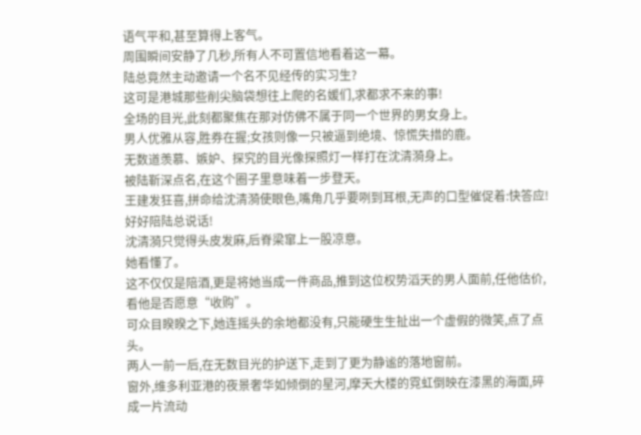语气平和,甚至算得上客气。
周围瞬间安静了几秒,所有人不可置信地看着这一幕。
陆总竟然主动邀请一个名不见经传的实习生?
这可是港城那些削尖脑袋想往上爬的名媛们,求都求不来的事!
全场的目光,此刻都聚焦在那对仿佛不属于同一个世界的男女身上。
男人优雅从容,胜券在握;女孩则像一只被逼到绝境、惊慌失措的鹿。
无数道羡慕、嫉妒、探究的目光像探照灯一样打在沈清漪身上。
被陆靳深点名,在这个圈子里意味着一步登天。
王建发狂喜,拼命给沈清漪使眼色,嘴角几乎要咧到耳根,无声的口型催促着:快答应!好好陪陆总说话!
沈清漪只觉得头皮发麻,后脊梁窜上一股凉意。
她看懂了。
这不仅仅是陪酒,更是将她当成一件商品,推到这位权势滔天的男人面前,任他估价,看他是否愿意“收购”。
可众目睽睽之下,她连摇头的余地都没有,只能硬生生扯出一个虚假的微笑,点了点头。
两人一前一后,在无数目光的护送下,走到了更为静谧的落地窗前。
窗外,维多利亚港的夜景奢华如倾倒的星河,摩天大楼的霓虹倒映在漆黑的海面,碎成一片流动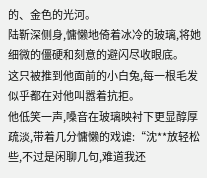的、金色的光河。
陆靳深侧身,慵懒地倚着冰冷的玻璃,将她细微的僵硬和刻意的避闪尽收眼底。
这只被推到他面前的小白兔,每一根毛发似乎都在对他叫嚣着抗拒。
他低笑一声,嗓音在玻璃映衬下更显醇厚疏淡,带着几分慵懒的戏谑:“沈**放轻松些,不过是闲聊几句,难道我还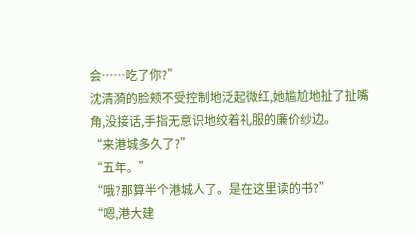会……吃了你?”
沈清漪的脸颊不受控制地泛起微红,她尴尬地扯了扯嘴角,没接话,手指无意识地绞着礼服的廉价纱边。
“来港城多久了?”
“五年。”
“哦?那算半个港城人了。是在这里读的书?”
“嗯,港大建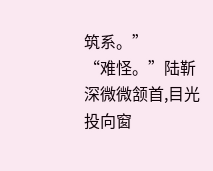筑系。”
“难怪。”陆靳深微微颔首,目光投向窗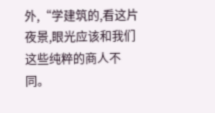外,“学建筑的,看这片夜景,眼光应该和我们这些纯粹的商人不同。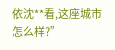依沈**看,这座城市怎么样?”